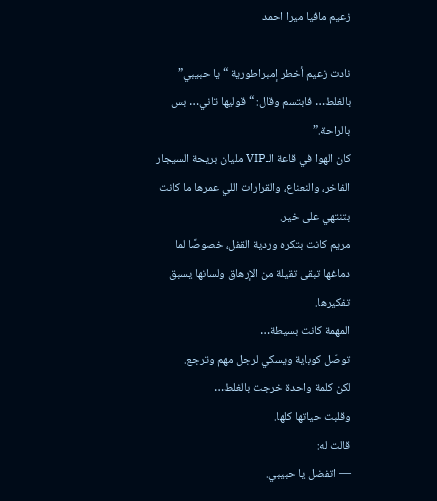زعيم مافيا ميرا احمد

نادت زعيم أخطر إمبراطورية “يا حبيبي” بالغلط… فابتسم وقال: “قوليها تاني… بس بالراحة.”
كان الهوا في قاعة الـVIP مليان بريحة السيجار الفاخر، والنعناع، والقرارات اللي عمرها ما كانت بتنتهي على خير.
مريم كانت بتكره وردية القفل، خصوصًا لما دماغها تبقى تقيلة من الإرهاق ولسانها يسبق تفكيرها.
المهمة كانت بسيطة…
توصّل كوباية ويسكي لرجل مهم وترجع.
لكن كلمة واحدة خرجت بالغلط…
وقلبت حياتها كلها.
قالت له:
— اتفضل يا حبيبي.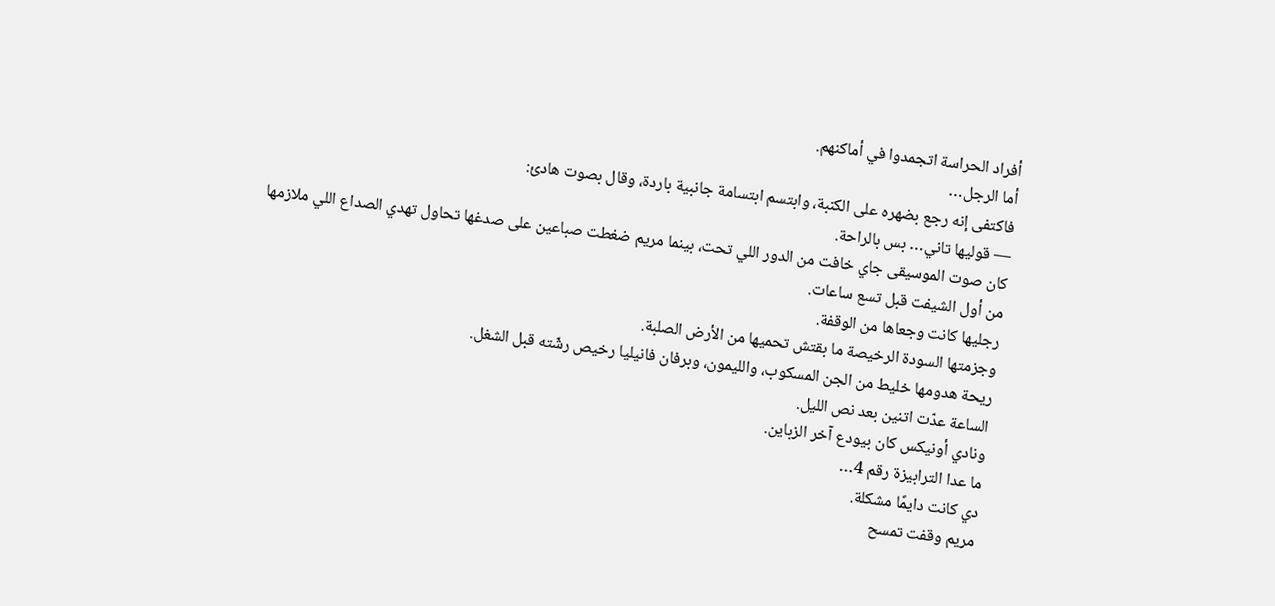أفراد الحراسة اتجمدوا في أماكنهم.
أما الرجل…
فاكتفى إنه رجع بضهره على الكنبة، وابتسم ابتسامة جانبية باردة، وقال بصوت هادئ:
— قوليها تاني… بس بالراحة.
كان صوت الموسيقى جاي خافت من الدور اللي تحت، بينما مريم ضغطت صباعين على صدغها تحاول تهدي الصداع اللي ملازمها من أول الشيفت قبل تسع ساعات.
رجليها كانت وجعاها من الوقفة.
وجزمتها السودة الرخيصة ما بقتش تحميها من الأرض الصلبة.
ريحة هدومها خليط من الجن المسكوب، والليمون، وبرفان فانيليا رخيص رشّته قبل الشغل.
الساعة عدّت اتنين بعد نص الليل.
ونادي أونيكس كان بيودع آخر الزباين.
ما عدا الترابيزة رقم 4…
دي كانت دايمًا مشكلة.
مريم وقفت تمسح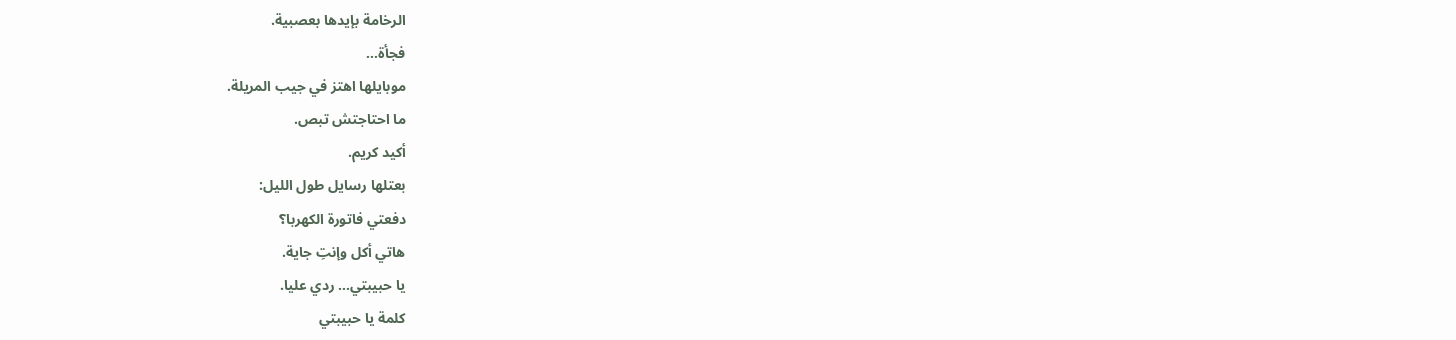الرخامة بإيدها بعصبية.
فجأة…
موبايلها اهتز في جيب المريلة.
ما احتاجتش تبص.
أكيد كريم.
بعتلها رسايل طول الليل:
دفعتي فاتورة الكهربا؟
هاتي أكل وإنتِ جاية.
يا حبيبتي… ردي عليا.
كلمة يا حبيبتي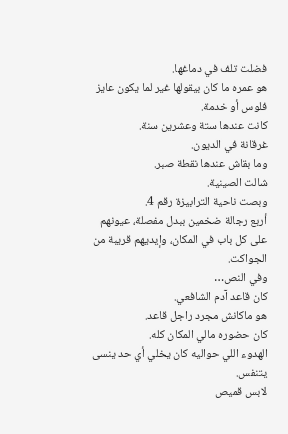فضلت تلف في دماغها.
هو عمره ما كان بيقولها غير لما يكون عايز فلوس أو خدمة.
كانت عندها ستة وعشرين سنة.
غرقانة في الديون.
وما بقاش عندها نقطة صبر.
شالت الصينية.
وبصت ناحية الترابيزة رقم 4.
أربع رجالة ضخمين ببدل مفصلة، عيونهم على كل باب في المكان، وإيديهم قريبة من الجواكت.
وفي النص…
كان قاعد آدم الشافعي.
هو ماكانش مجرد راجل قاعد.
كان حضوره مالي المكان كله.
الهدوء اللي حواليه كان يخلي أي حد ينسى يتنفس.
لابس قميص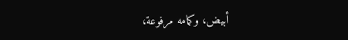أبيض، وكمامه مرفوعة،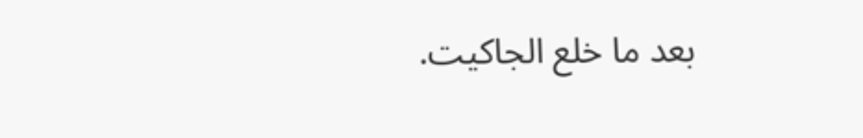بعد ما خلع الجاكيت.